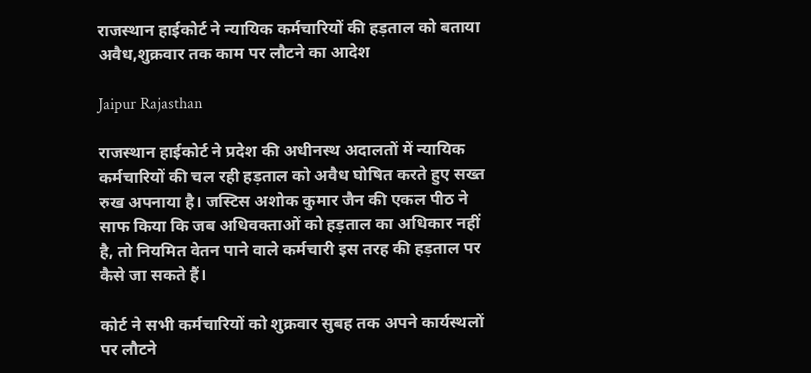राजस्थान हाईकोर्ट ने न्यायिक कर्मचारियों की हड़ताल को बताया अवैध,शुक्रवार तक काम पर लौटने का आदेश

Jaipur Rajasthan

राजस्थान हाईकोर्ट ने प्रदेश की अधीनस्थ अदालतों में न्यायिक कर्मचारियों की चल रही हड़ताल को अवैध घोषित करते हुए सख्त रुख अपनाया है। जस्टिस अशोक कुमार जैन की एकल पीठ ने साफ किया कि जब अधिवक्ताओं को हड़ताल का अधिकार नहीं है, तो नियमित वेतन पाने वाले कर्मचारी इस तरह की हड़ताल पर कैसे जा सकते हैं।

कोर्ट ने सभी कर्मचारियों को शुक्रवार सुबह तक अपने कार्यस्थलों पर लौटने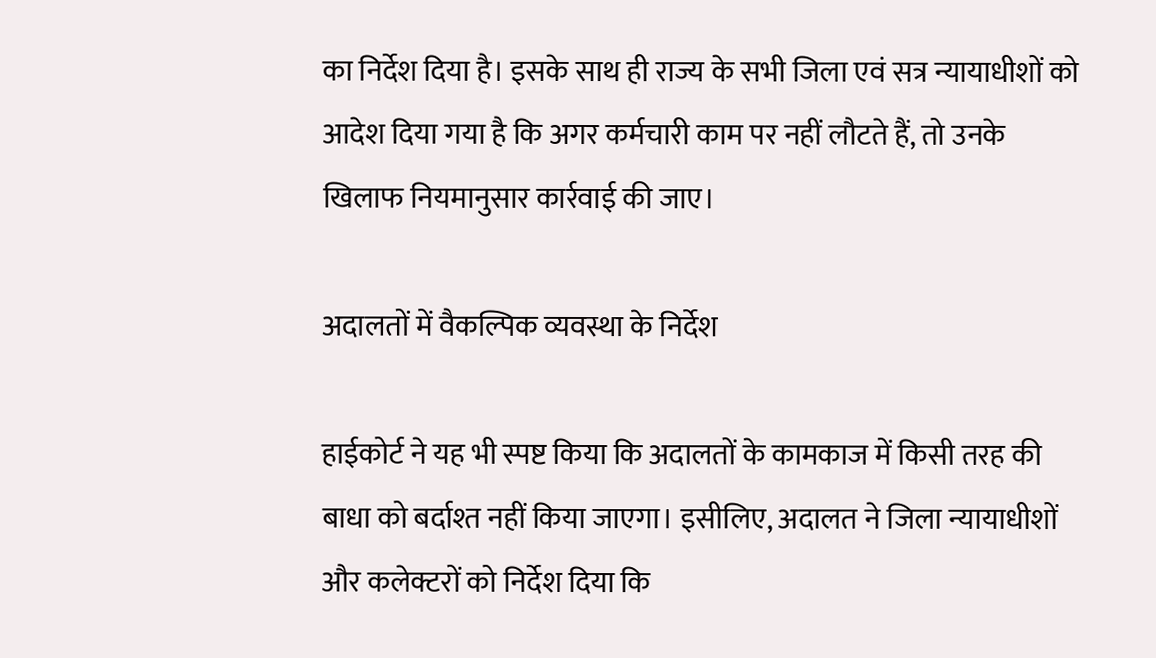का निर्देश दिया है। इसके साथ ही राज्य के सभी जिला एवं सत्र न्यायाधीशों को आदेश दिया गया है कि अगर कर्मचारी काम पर नहीं लौटते हैं, तो उनके खिलाफ नियमानुसार कार्रवाई की जाए।

अदालतों में वैकल्पिक व्यवस्था के निर्देश

हाईकोर्ट ने यह भी स्पष्ट किया कि अदालतों के कामकाज में किसी तरह की बाधा को बर्दाश्त नहीं किया जाएगा। इसीलिए, अदालत ने जिला न्यायाधीशों और कलेक्टरों को निर्देश दिया कि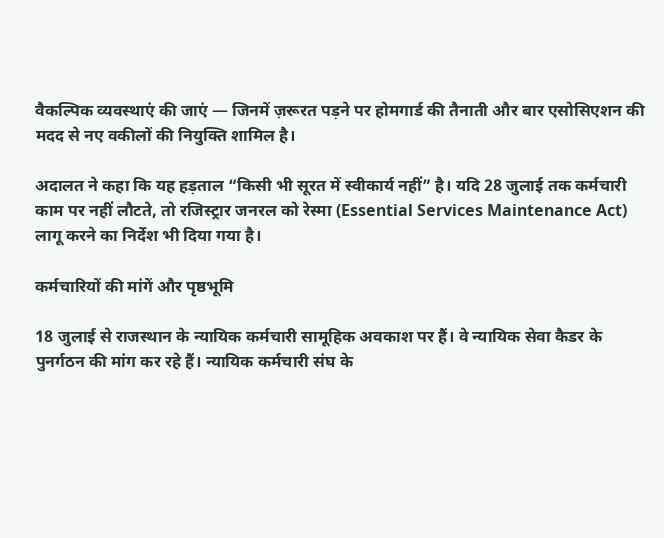वैकल्पिक व्यवस्थाएं की जाएं — जिनमें ज़रूरत पड़ने पर होमगार्ड की तैनाती और बार एसोसिएशन की मदद से नए वकीलों की नियुक्ति शामिल है।

अदालत ने कहा कि यह हड़ताल “किसी भी सूरत में स्वीकार्य नहीं” है। यदि 28 जुलाई तक कर्मचारी काम पर नहीं लौटते, तो रजिस्ट्रार जनरल को रेस्मा (Essential Services Maintenance Act) लागू करने का निर्देश भी दिया गया है।

कर्मचारियों की मांगें और पृष्ठभूमि

18 जुलाई से राजस्थान के न्यायिक कर्मचारी सामूहिक अवकाश पर हैं। वे न्यायिक सेवा कैडर के पुनर्गठन की मांग कर रहे हैं। न्यायिक कर्मचारी संघ के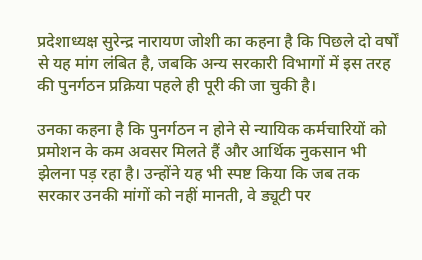प्रदेशाध्यक्ष सुरेन्द्र नारायण जोशी का कहना है कि पिछले दो वर्षों से यह मांग लंबित है, जबकि अन्य सरकारी विभागों में इस तरह की पुनर्गठन प्रक्रिया पहले ही पूरी की जा चुकी है।

उनका कहना है कि पुनर्गठन न होने से न्यायिक कर्मचारियों को प्रमोशन के कम अवसर मिलते हैं और आर्थिक नुकसान भी झेलना पड़ रहा है। उन्होंने यह भी स्पष्ट किया कि जब तक सरकार उनकी मांगों को नहीं मानती, वे ड्यूटी पर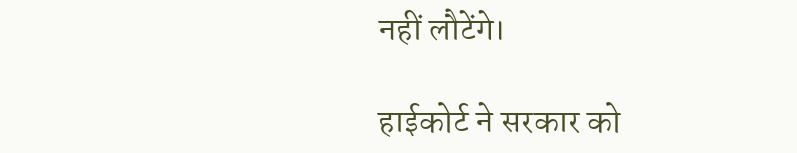नहीं लौटेंगे।

हाईकोर्ट ने सरकार को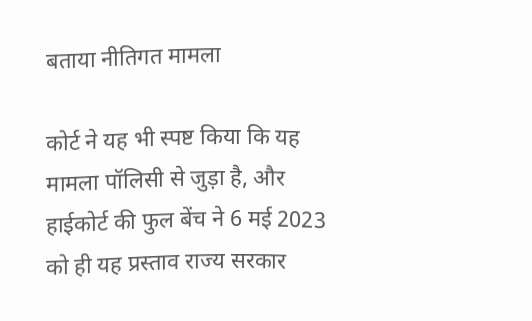बताया नीतिगत मामला

कोर्ट ने यह भी स्पष्ट किया कि यह मामला पॉलिसी से जुड़ा है, और हाईकोर्ट की फुल बेंच ने 6 मई 2023 को ही यह प्रस्ताव राज्य सरकार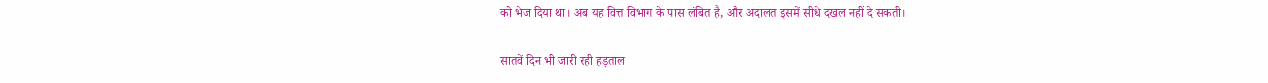को भेज दिया था। अब यह वित्त विभाग के पास लंबित है, और अदालत इसमें सीधे दखल नहीं दे सकती।

सातवें दिन भी जारी रही हड़ताल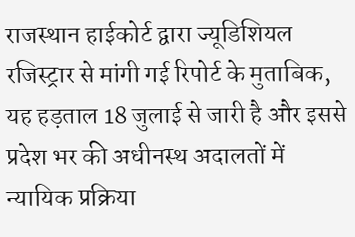राजस्थान हाईकोर्ट द्वारा ज्यूडिशियल रजिस्ट्रार से मांगी गई रिपोर्ट के मुताबिक, यह हड़ताल 18 जुलाई से जारी है और इससे प्रदेश भर की अधीनस्थ अदालतों में न्यायिक प्रक्रिया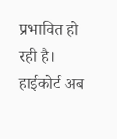प्रभावित हो रही है। हाईकोर्ट अब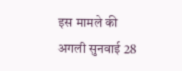इस मामले की अगली सुनवाई 28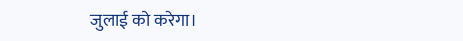जुलाई को करेगा।